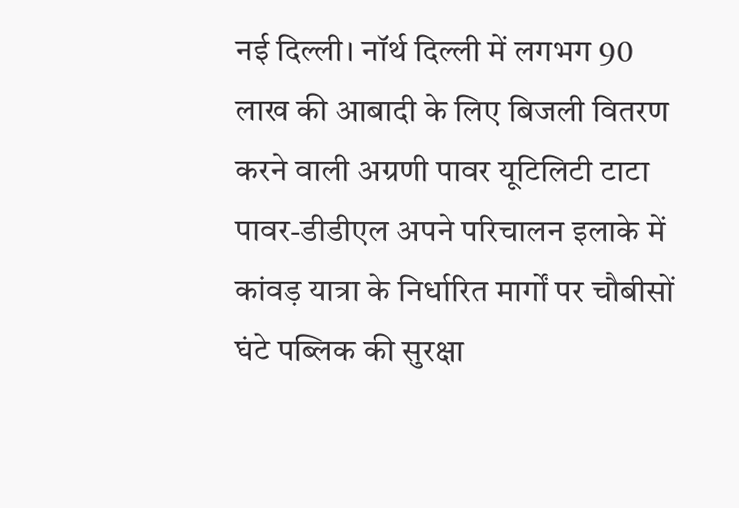नई दिल्ली। नॉर्थ दिल्ली में लगभग 90 लाख की आबादी के लिए बिजली वितरण करने वाली अग्रणी पावर यूटिलिटी टाटा पावर-डीडीएल अपने परिचालन इलाके में कांवड़ यात्रा के निर्धारित मार्गों पर चौबीसों घंटे पब्लिक की सुरक्षा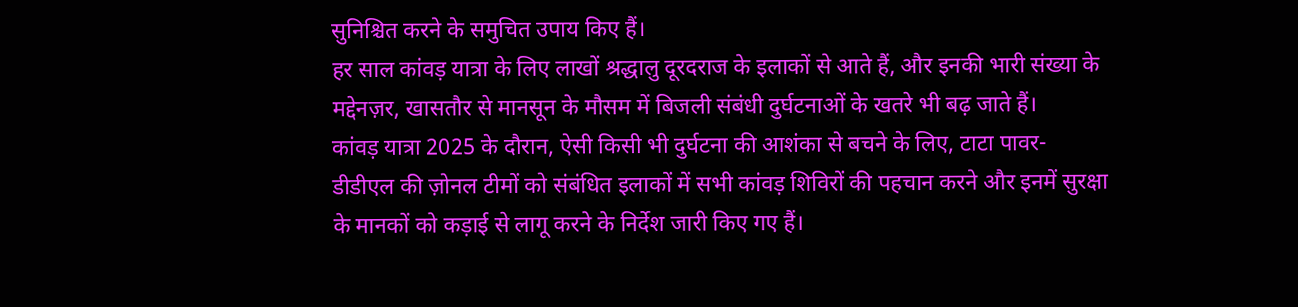सुनिश्चित करने के समुचित उपाय किए हैं।
हर साल कांवड़ यात्रा के लिए लाखों श्रद्धालु दूरदराज के इलाकों से आते हैं, और इनकी भारी संख्या के मद्देनज़र, खासतौर से मानसून के मौसम में बिजली संबंधी दुर्घटनाओं के खतरे भी बढ़ जाते हैं।
कांवड़ यात्रा 2025 के दौरान, ऐसी किसी भी दुर्घटना की आशंका से बचने के लिए, टाटा पावर-डीडीएल की ज़ोनल टीमों को संबंधित इलाकों में सभी कांवड़ शिविरों की पहचान करने और इनमें सुरक्षा के मानकों को कड़ाई से लागू करने के निर्देश जारी किए गए हैं।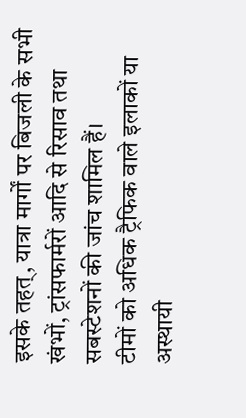इसके तहत्, यात्रा मार्गों पर बिजली के सभी खंभों, ट्रांसफार्मरों आदि से रिसाव तथा सबस्टेशनों की जांच शामिल हैं।
टीमों को अधिक ट्रैफिक वाले इलाकों या अस्थायी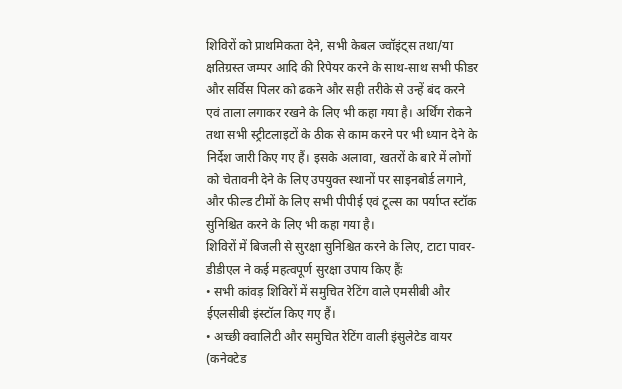शिविरों को प्राथमिकता देने, सभी केबल ज्वॉइंट्स तथा/या क्षतिग्रस्त जम्पर आदि की रिपेयर करने के साथ-साथ सभी फीडर और सर्विस पिलर को ढकने और सही तरीके से उन्हें बंद करने एवं ताला लगाकर रखने के लिए भी कहा गया है। अर्थिंग रोकने तथा सभी स्ट्रीटलाइटों के ठीक से काम करने पर भी ध्यान देने के निर्देश जारी किए गए हैं। इसके अलावा, खतरों के बारे में लोगों को चेतावनी देने के लिए उपयुक्त स्थानों पर साइनबोर्ड लगाने, और फील्ड टीमों के लिए सभी पीपीई एवं टूल्स का पर्याप्त स्टॉक सुनिश्चित करने के लिए भी कहा गया है।
शिविरों में बिजली से सुरक्षा सुनिश्चित करने के लिए, टाटा पावर-डीडीएल ने कई महत्वपूर्ण सुरक्षा उपाय किए हैंः
• सभी कांवड़ शिविरों में समुचित रेटिंग वाले एमसीबी और ईएलसीबी इंस्टॉल किए गए हैं।
• अच्छी क्वालिटी और समुचित रेटिंग वाली इंसुलेटेड वायर (कनेक्टेड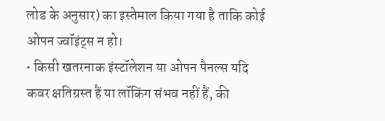लोड के अनुसार) का इस्तेमाल किया गया है ताकि कोई ओपन ज्वॉइंट्स न हो।
• किसी खतरनाक इंस्टॉलेशन या ओपन पैनल्स यदि कवर क्षतिग्रस्त हैं या लॉकिंग संभव नहीं हैं, की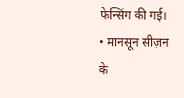फेन्सिंग की गई।
• मानसून सीज़न के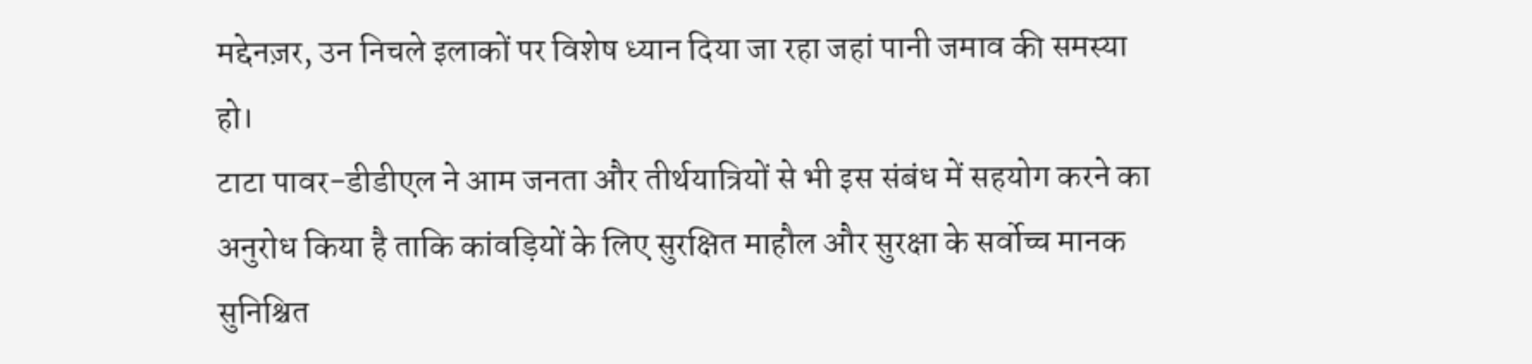मद्देनज़र, उन निचले इलाकों पर विशेष ध्यान दिया जा रहा जहां पानी जमाव की समस्या हो।
टाटा पावर-डीडीएल ने आम जनता और तीर्थयात्रियों से भी इस संबंध में सहयोग करने का अनुरोध किया है ताकि कांवड़ियों के लिए सुरक्षित माहौल और सुरक्षा के सर्वोच्च मानक सुनिश्चित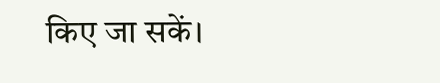किए जा सकें।